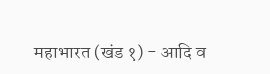महाभारत (खंड १) - आदि व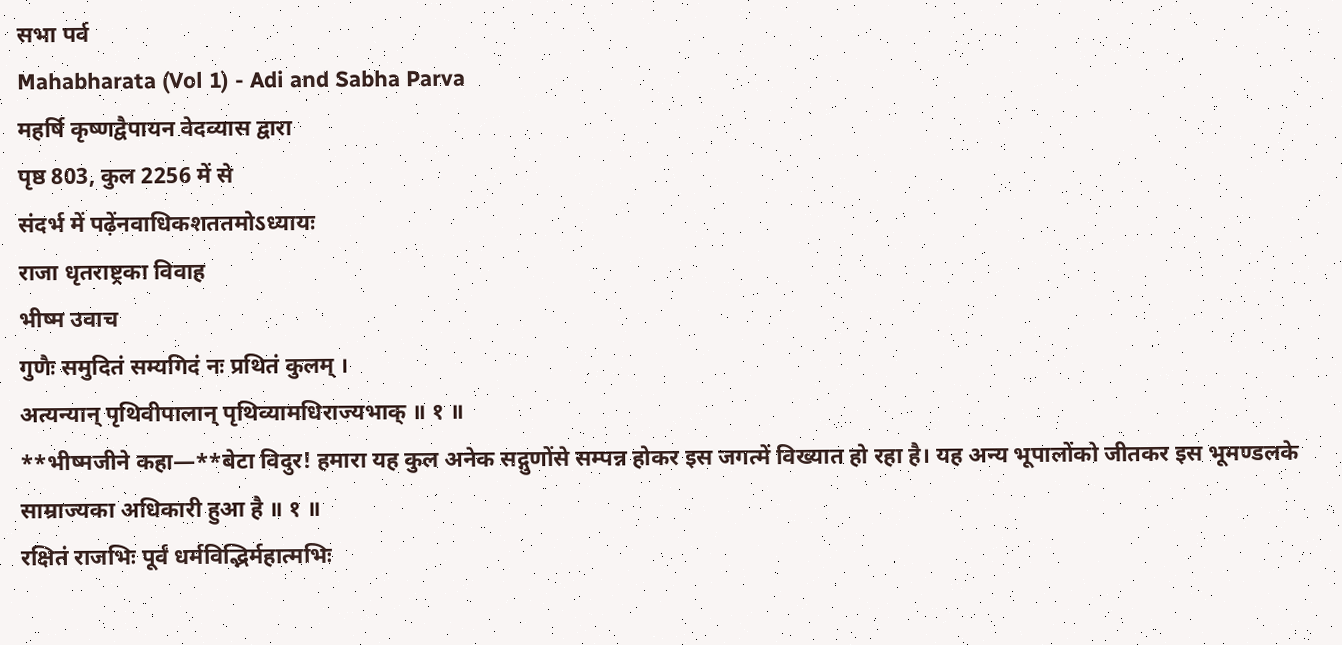सभा पर्व
Mahabharata (Vol 1) - Adi and Sabha Parva
महर्षि कृष्णद्वैपायन वेदव्यास द्वारा
पृष्ठ 803, कुल 2256 में से
संदर्भ में पढ़ेंनवाधिकशततमोऽध्यायः
राजा धृतराष्ट्रका विवाह
भीष्म उवाच
गुणैः समुदितं सम्यगिदं नः प्रथितं कुलम् ।
अत्यन्यान् पृथिवीपालान् पृथिव्यामधिराज्यभाक् ॥ १ ॥
**भीष्मजीने कहा—**बेटा विदुर! हमारा यह कुल अनेक सद्गुणोंसे सम्पन्न होकर इस जगत्में विख्यात हो रहा है। यह अन्य भूपालोंको जीतकर इस भूमण्डलके साम्राज्यका अधिकारी हुआ है ॥ १ ॥
रक्षितं राजभिः पूर्वं धर्मविद्भिर्महात्मभिः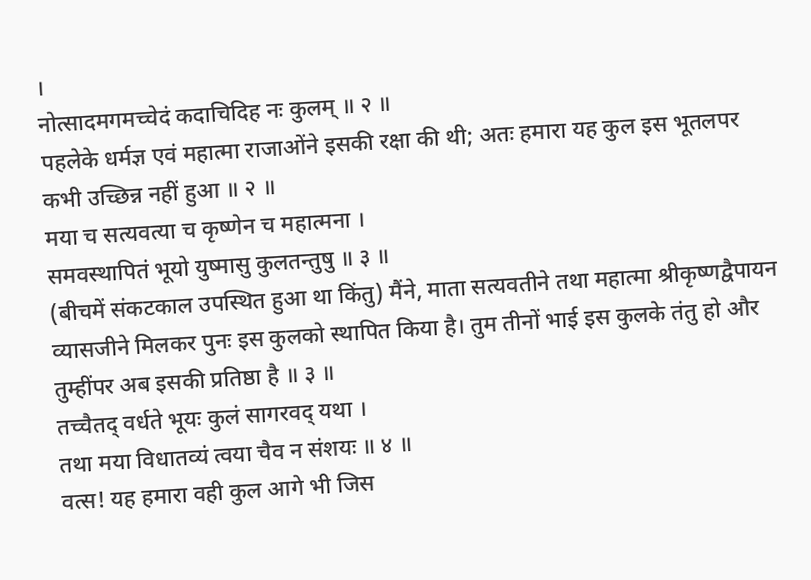।
नोत्सादमगमच्चेदं कदाचिदिह नः कुलम् ॥ २ ॥
पहलेके धर्मज्ञ एवं महात्मा राजाओंने इसकी रक्षा की थी; अतः हमारा यह कुल इस भूतलपर कभी उच्छिन्न नहीं हुआ ॥ २ ॥
मया च सत्यवत्या च कृष्णेन च महात्मना ।
समवस्थापितं भूयो युष्मासु कुलतन्तुषु ॥ ३ ॥
(बीचमें संकटकाल उपस्थित हुआ था किंतु) मैंने, माता सत्यवतीने तथा महात्मा श्रीकृष्णद्वैपायन व्यासजीने मिलकर पुनः इस कुलको स्थापित किया है। तुम तीनों भाई इस कुलके तंतु हो और तुम्हींपर अब इसकी प्रतिष्ठा है ॥ ३ ॥
तच्चैतद् वर्धते भूयः कुलं सागरवद् यथा ।
तथा मया विधातव्यं त्वया चैव न संशयः ॥ ४ ॥
वत्स! यह हमारा वही कुल आगे भी जिस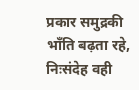प्रकार समुद्रकी भाँति बढ़ता रहे, निःसंदेह वही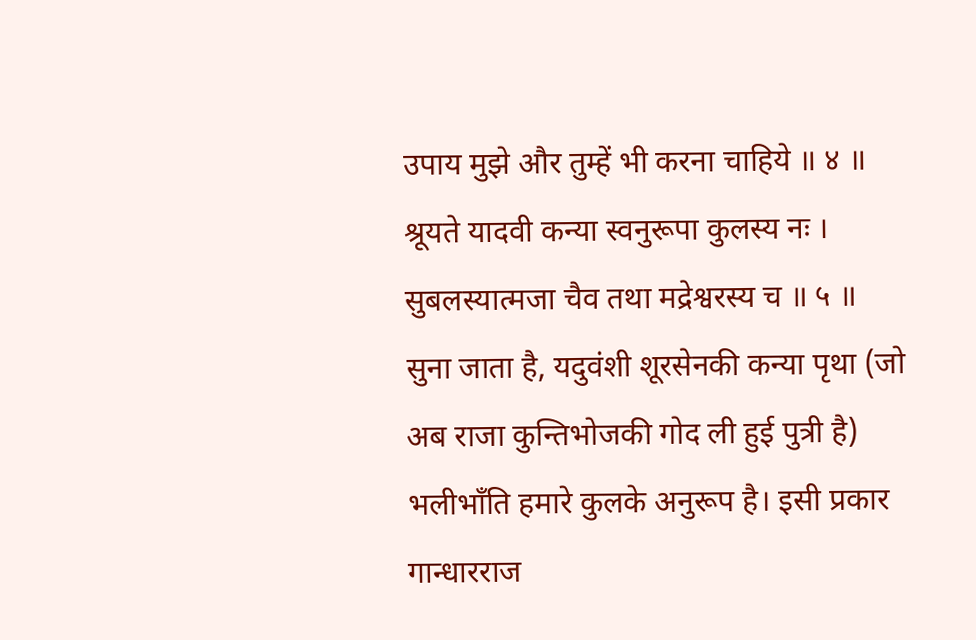उपाय मुझे और तुम्हें भी करना चाहिये ॥ ४ ॥
श्रूयते यादवी कन्या स्वनुरूपा कुलस्य नः ।
सुबलस्यात्मजा चैव तथा मद्रेश्वरस्य च ॥ ५ ॥
सुना जाता है, यदुवंशी शूरसेनकी कन्या पृथा (जो अब राजा कुन्तिभोजकी गोद ली हुई पुत्री है) भलीभाँति हमारे कुलके अनुरूप है। इसी प्रकार गान्धारराज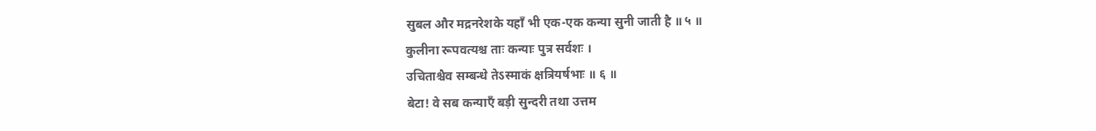सुबल और मद्रनरेशके यहाँ भी एक-एक कन्या सुनी जाती है ॥ ५ ॥
कुलीना रूपवत्यश्च ताः कन्याः पुत्र सर्वशः ।
उचिताश्चैव सम्बन्धे तेऽस्माकं क्षत्रियर्षभाः ॥ ६ ॥
बेटा! वे सब कन्याएँ बड़ी सुन्दरी तथा उत्तम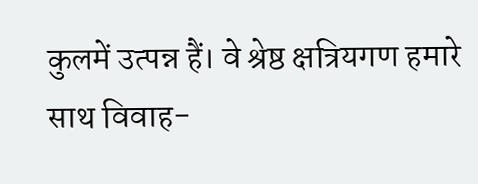कुलमें उत्पन्न हैं। वे श्रेष्ठ क्षत्रियगण हमारे साथ विवाह-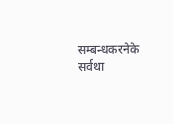सम्बन्धकरनेके सर्वथा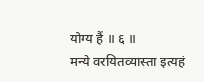योग्य हैं ॥ ६ ॥
मन्ये वरयितव्यास्ता इत्यहं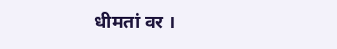धीमतां वर ।